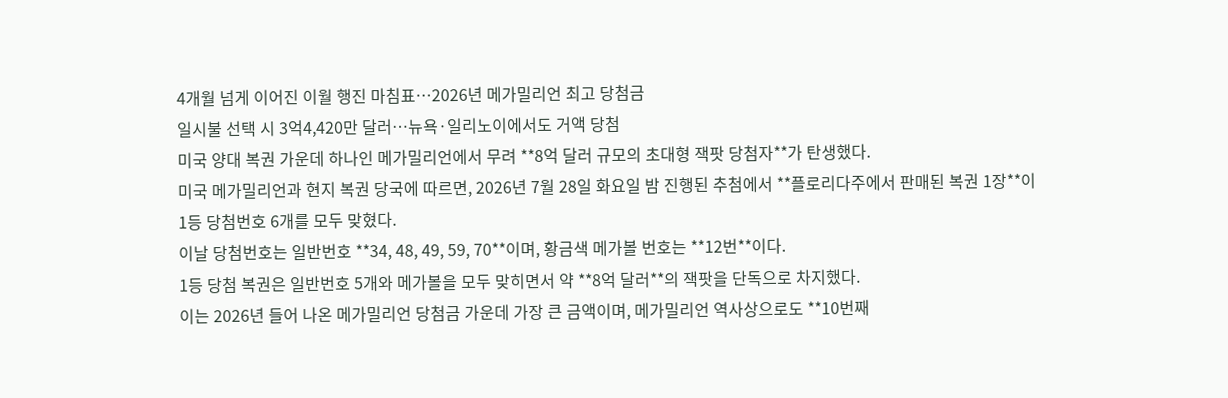4개월 넘게 이어진 이월 행진 마침표…2026년 메가밀리언 최고 당첨금
일시불 선택 시 3억4,420만 달러…뉴욕·일리노이에서도 거액 당첨
미국 양대 복권 가운데 하나인 메가밀리언에서 무려 **8억 달러 규모의 초대형 잭팟 당첨자**가 탄생했다.
미국 메가밀리언과 현지 복권 당국에 따르면, 2026년 7월 28일 화요일 밤 진행된 추첨에서 **플로리다주에서 판매된 복권 1장**이
1등 당첨번호 6개를 모두 맞혔다.
이날 당첨번호는 일반번호 **34, 48, 49, 59, 70**이며, 황금색 메가볼 번호는 **12번**이다.
1등 당첨 복권은 일반번호 5개와 메가볼을 모두 맞히면서 약 **8억 달러**의 잭팟을 단독으로 차지했다.
이는 2026년 들어 나온 메가밀리언 당첨금 가운데 가장 큰 금액이며, 메가밀리언 역사상으로도 **10번째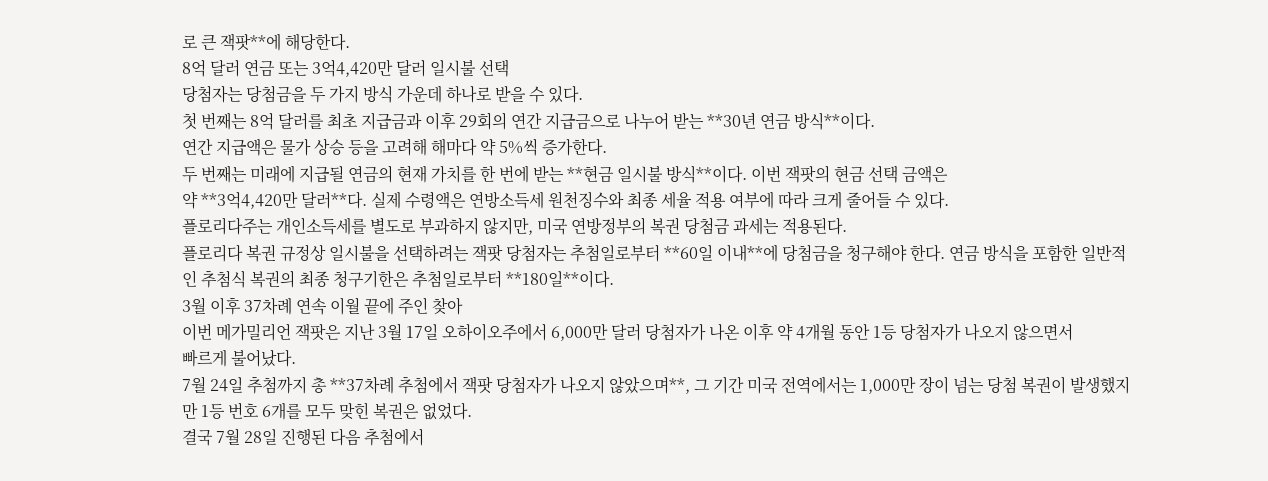로 큰 잭팟**에 해당한다.
8억 달러 연금 또는 3억4,420만 달러 일시불 선택
당첨자는 당첨금을 두 가지 방식 가운데 하나로 받을 수 있다.
첫 번째는 8억 달러를 최초 지급금과 이후 29회의 연간 지급금으로 나누어 받는 **30년 연금 방식**이다.
연간 지급액은 물가 상승 등을 고려해 해마다 약 5%씩 증가한다.
두 번째는 미래에 지급될 연금의 현재 가치를 한 번에 받는 **현금 일시불 방식**이다. 이번 잭팟의 현금 선택 금액은
약 **3억4,420만 달러**다. 실제 수령액은 연방소득세 원천징수와 최종 세율 적용 여부에 따라 크게 줄어들 수 있다.
플로리다주는 개인소득세를 별도로 부과하지 않지만, 미국 연방정부의 복권 당첨금 과세는 적용된다.
플로리다 복권 규정상 일시불을 선택하려는 잭팟 당첨자는 추첨일로부터 **60일 이내**에 당첨금을 청구해야 한다. 연금 방식을 포함한 일반적인 추첨식 복권의 최종 청구기한은 추첨일로부터 **180일**이다.
3월 이후 37차례 연속 이월 끝에 주인 찾아
이번 메가밀리언 잭팟은 지난 3월 17일 오하이오주에서 6,000만 달러 당첨자가 나온 이후 약 4개월 동안 1등 당첨자가 나오지 않으면서
빠르게 불어났다.
7월 24일 추첨까지 총 **37차례 추첨에서 잭팟 당첨자가 나오지 않았으며**, 그 기간 미국 전역에서는 1,000만 장이 넘는 당첨 복권이 발생했지만 1등 번호 6개를 모두 맞힌 복권은 없었다.
결국 7월 28일 진행된 다음 추첨에서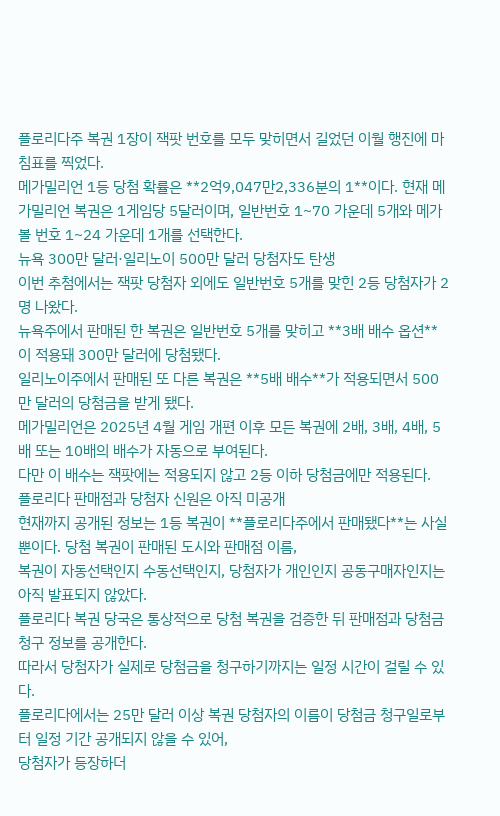플로리다주 복권 1장이 잭팟 번호를 모두 맞히면서 길었던 이월 행진에 마침표를 찍었다.
메가밀리언 1등 당첨 확률은 **2억9,047만2,336분의 1**이다. 현재 메가밀리언 복권은 1게임당 5달러이며, 일반번호 1~70 가운데 5개와 메가볼 번호 1~24 가운데 1개를 선택한다.
뉴욕 300만 달러·일리노이 500만 달러 당첨자도 탄생
이번 추첨에서는 잭팟 당첨자 외에도 일반번호 5개를 맞힌 2등 당첨자가 2명 나왔다.
뉴욕주에서 판매된 한 복권은 일반번호 5개를 맞히고 **3배 배수 옵션**이 적용돼 300만 달러에 당첨됐다.
일리노이주에서 판매된 또 다른 복권은 **5배 배수**가 적용되면서 500만 달러의 당첨금을 받게 됐다.
메가밀리언은 2025년 4월 게임 개편 이후 모든 복권에 2배, 3배, 4배, 5배 또는 10배의 배수가 자동으로 부여된다.
다만 이 배수는 잭팟에는 적용되지 않고 2등 이하 당첨금에만 적용된다.
플로리다 판매점과 당첨자 신원은 아직 미공개
현재까지 공개된 정보는 1등 복권이 **플로리다주에서 판매됐다**는 사실뿐이다. 당첨 복권이 판매된 도시와 판매점 이름,
복권이 자동선택인지 수동선택인지, 당첨자가 개인인지 공동구매자인지는 아직 발표되지 않았다.
플로리다 복권 당국은 통상적으로 당첨 복권을 검증한 뒤 판매점과 당첨금 청구 정보를 공개한다.
따라서 당첨자가 실제로 당첨금을 청구하기까지는 일정 시간이 걸릴 수 있다.
플로리다에서는 25만 달러 이상 복권 당첨자의 이름이 당첨금 청구일로부터 일정 기간 공개되지 않을 수 있어,
당첨자가 등장하더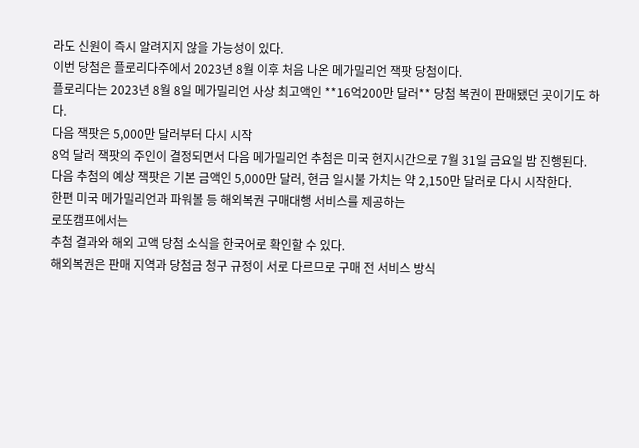라도 신원이 즉시 알려지지 않을 가능성이 있다.
이번 당첨은 플로리다주에서 2023년 8월 이후 처음 나온 메가밀리언 잭팟 당첨이다.
플로리다는 2023년 8월 8일 메가밀리언 사상 최고액인 **16억200만 달러** 당첨 복권이 판매됐던 곳이기도 하다.
다음 잭팟은 5,000만 달러부터 다시 시작
8억 달러 잭팟의 주인이 결정되면서 다음 메가밀리언 추첨은 미국 현지시간으로 7월 31일 금요일 밤 진행된다.
다음 추첨의 예상 잭팟은 기본 금액인 5,000만 달러, 현금 일시불 가치는 약 2,150만 달러로 다시 시작한다.
한편 미국 메가밀리언과 파워볼 등 해외복권 구매대행 서비스를 제공하는
로또캠프에서는
추첨 결과와 해외 고액 당첨 소식을 한국어로 확인할 수 있다.
해외복권은 판매 지역과 당첨금 청구 규정이 서로 다르므로 구매 전 서비스 방식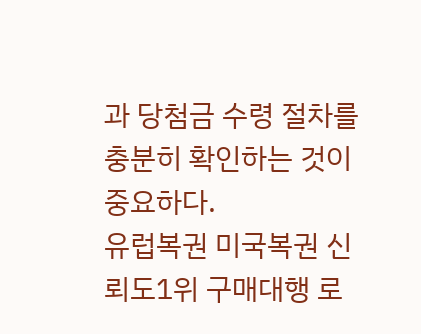과 당첨금 수령 절차를 충분히 확인하는 것이 중요하다.
유럽복권 미국복권 신뢰도1위 구매대행 로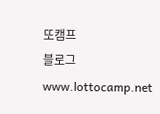또캠프
블로그 www.lottocamp.net